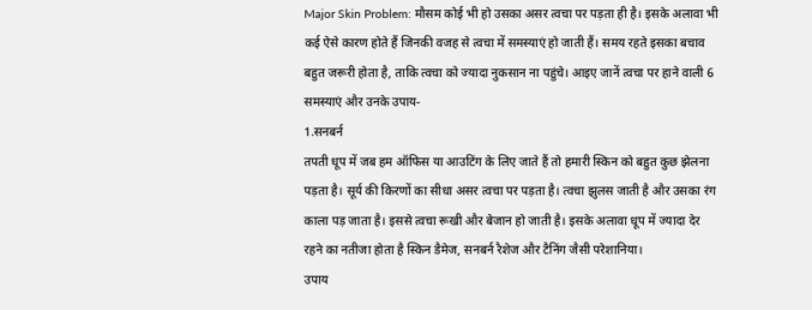Major Skin Problem: मौसम कोई भी हो उसका असर त्वचा पर पड़ता ही है। इसके अलावा भी कई ऐसे कारण होते हैं जिनकी वजह से त्वचा में समस्याएं हो जाती हैं। समय रहते इसका बचाव बहुत जरूरी होता है, ताकि त्वचा को ज्यादा नुकसान ना पहुंचे। आइए जानें त्वचा पर हाने वाली 6 समस्याएं और उनके उपाय-
1.सनबर्न
तपती धूप में जब हम ऑफिस या आउटिंग के लिए जाते हैं तो हमारी स्किन को बहुत कुछ झेलना पड़ता है। सूर्य की किरणों का सीधा असर त्वचा पर पड़ता है। त्वचा झुलस जाती है और उसका रंग काला पड़ जाता है। इससे त्वचा रूखी और बेजान हो जाती है। इसके अलावा धूप में ज्यादा देर
रहने का नतीजा होता है स्किन डैमेज, सनबर्न रैशेज और टैनिंग जैसी परेशानिया।
उपाय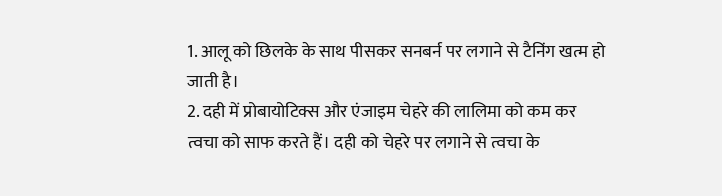1. आलू को छिलके के साथ पीसकर सनबर्न पर लगाने से टैनिंग खत्म हो जाती है।
2. दही में प्रोबायोटिक्स और एंजाइम चेहरे की लालिमा को कम कर त्वचा को साफ करते हैं। दही को चेहरे पर लगाने से त्वचा के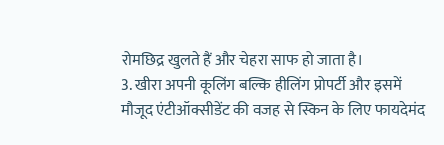रोमछिद्र खुलते हैं और चेहरा साफ हो जाता है।
3. खीरा अपनी कूलिंग बल्कि हीलिंग प्रोपर्टी और इसमें मौजूद एंटीऑक्सीडेंट की वजह से स्किन के लिए फायदेमंद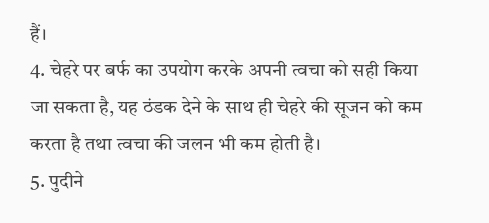हैं।
4. चेहरे पर बर्फ का उपयोग करके अपनी त्वचा को सही किया जा सकता है, यह ठंडक देने के साथ ही चेहरे की सूजन को कम करता है तथा त्वचा की जलन भी कम होती है।
5. पुदीने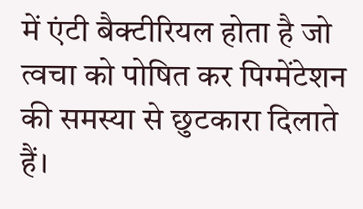में एंटी बैक्टीरियल होता है जो त्वचा को पोषित कर पिग्मेंटेशन की समस्या से छुटकारा दिलाते हैं।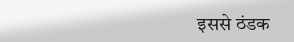इससे ठंडक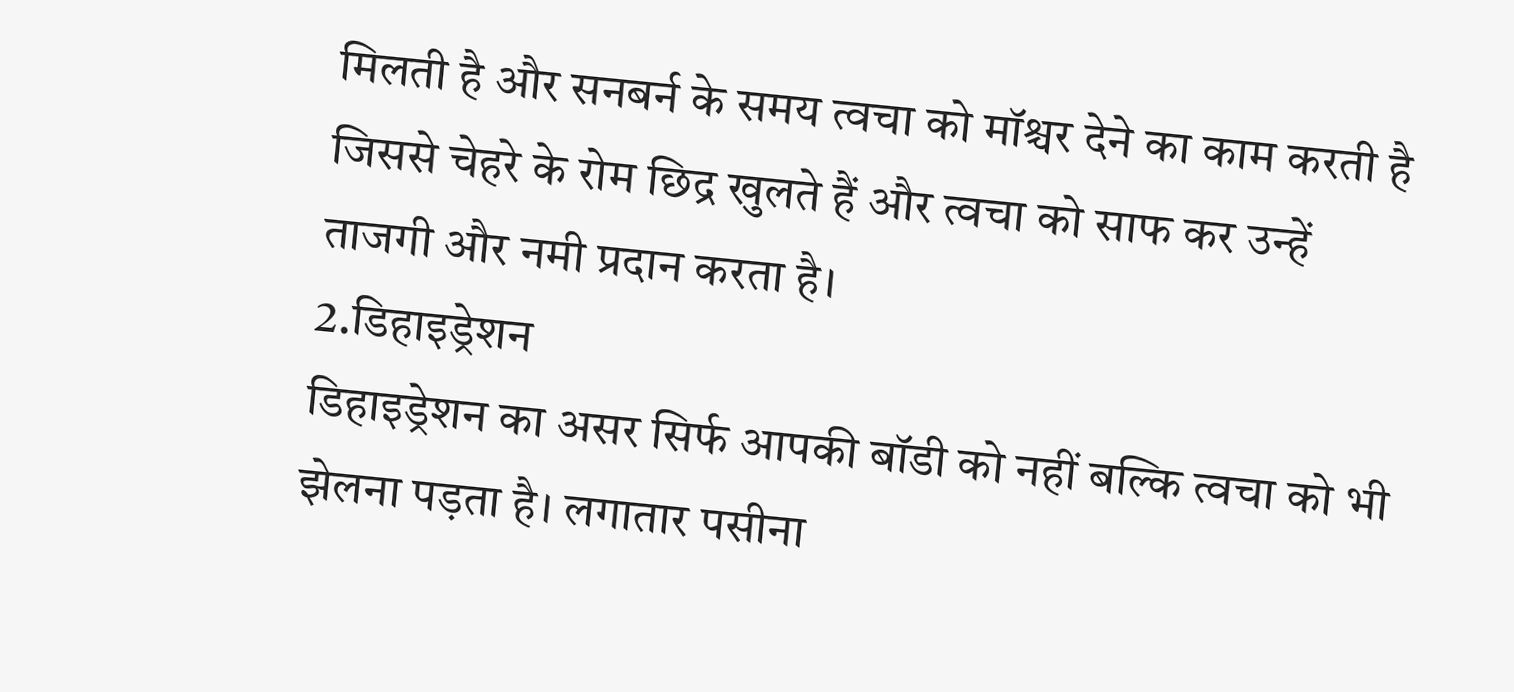मिलती है और सनबर्न के समय त्वचा को मॉश्चर देने का काम करती है जिससे चेहरे के रोम छिद्र खुलते हैं और त्वचा को साफ कर उन्हें ताजगी और नमी प्रदान करता है।
2.डिहाइड्रेशन
डिहाइड्रेशन का असर सिर्फ आपकी बॉडी को नहीं बल्कि त्वचा को भी झेलना पड़ता है। लगातार पसीना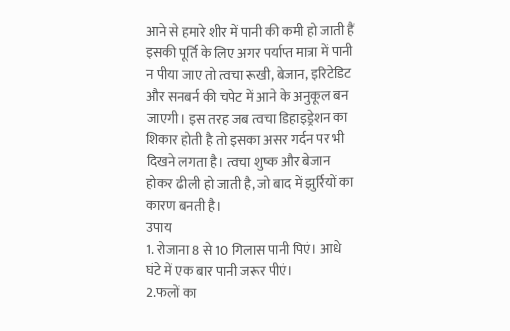आने से हमारे शीर में पानी की कमी हो जाती हैं इसकी पूर्ति के लिए अगर पर्याप्त मात्रा में पानी न पीया जाए तो त्वचा रूखी, बेजान, इरिटेडिट और सनबर्न की चपेट में आने के अनुकूल बन
जाएगी। इस तरह जब त्वचा डिहाइड्रेशन का शिकार होती है तो इसका असर गर्दन पर भी दिखने लगता है। त्वचा शुष्क और बेजान होकर ढीली हो जाती है, जो बाद में झुर्रियों का कारण बनती है।
उपाय
1. रोजाना 8 से 10 गिलास पानी पिएं। आधे घंटे में एक बार पानी जरूर पीएं।
2.फलों का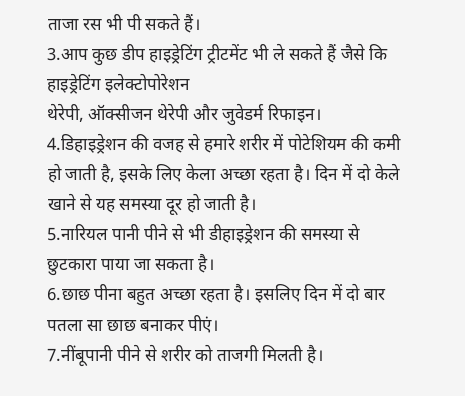ताजा रस भी पी सकते हैं।
3.आप कुछ डीप हाइड्रेटिंग ट्रीटमेंट भी ले सकते हैं जैसे कि हाइड्रेटिंग इलेक्टोपोरेशन
थेरेपी, ऑक्सीजन थेरेपी और जुवेडर्म रिफाइन।
4.डिहाइड्रेशन की वजह से हमारे शरीर में पोटेशियम की कमी हो जाती है, इसके लिए केला अच्छा रहता है। दिन में दो केले खाने से यह समस्या दूर हो जाती है।
5.नारियल पानी पीने से भी डीहाइड्रेशन की समस्या से छुटकारा पाया जा सकता है।
6.छाछ पीना बहुत अच्छा रहता है। इसलिए दिन में दो बार पतला सा छाछ बनाकर पीएं।
7.नींबूपानी पीने से शरीर को ताजगी मिलती है।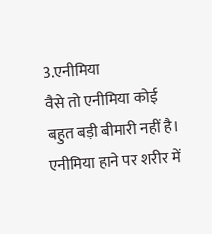3.एनीमिया
वैसे तो एनीमिया कोई बहुत बड़ी बीमारी नहीं है। एनीमिया हाने पर शरीर में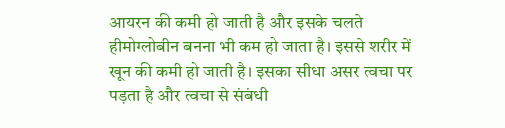आयरन की कमी हो जाती है और इसके चलते हीमोग्लोबीन बनना भी कम हो जाता है। इससे शरीर में खून की कमी हो जाती है। इसका सीधा असर त्वचा पर पड़ता है और त्वचा से संबंधी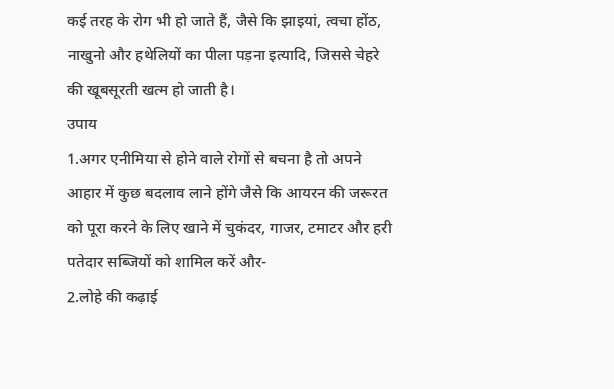कई तरह के रोग भी हो जाते हैं, जैसे कि झाइयां, त्वचा होंठ, नाखुनो और हथेलियों का पीला पड़ना इत्यादि, जिससे चेहरे की खूबसूरती खत्म हो जाती है।
उपाय
1.अगर एनीमिया से होने वाले रोगों से बचना है तो अपने आहार में कुछ बदलाव लाने होंगे जैसे कि आयरन की जरूरत को पूरा करने के लिए खाने में चुकंदर, गाजर, टमाटर और हरी पतेदार सब्जियों को शामिल करें और-
2.लोहे की कढ़ाई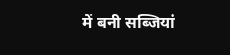में बनी सब्जियां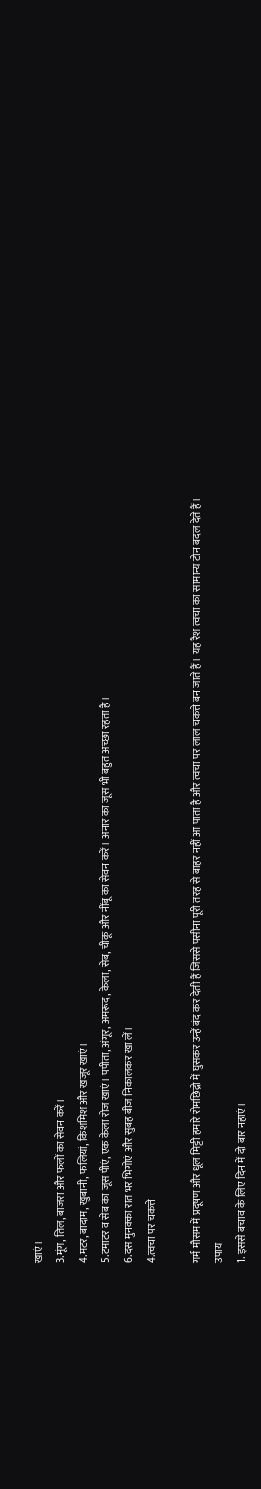खाएं।
3.मूंग, तिल, बाजरा और फलों का सेवन करें।
4.मटर, बादाम, खुबानी, फलियां, किशमिश और खजूर खाएं।
5.टमाटर व सेब का जूस पीएं, एक केला रोज खाएं। पपीता, अंगूर, अमरूद, केला, सेब, चीकू और नींबू का सेवन करें। अनार का जूस भी बहुत अच्छा रहता है।
6.दस मुनक्का रात भर भिगोएं और सुबह बीज निकालकर खा लें।
4.त्वचा पर चकत्ते

गर्म मौसम में प्रदूषण और धूल मिट्टी हमारे रोमछिद्रो में घुसकर उन्हें बंद कर देती हैं जिससे पसीना पूरी तरह से बाहर नहीं आ पाता है और त्वचा पर लाल चकत्ते बन जाते हैं। यह रैश त्वचा का सामान्य टोन बदल देते हैं।
उपाय
1. इससे बचाव के लिए दिन में दो बार नहाएं।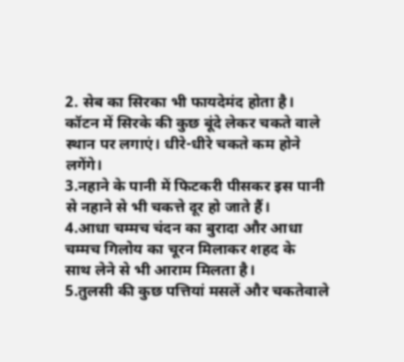2. सेब का सिरका भी फायदेमंद होता है। कॉटन में सिरके की कुछ बूंदे लेकर चकते वाले स्थान पर लगाएं। धीरे-धीरे चकते कम होने लगेंगे।
3.नहाने के पानी में फिटकरी पीसकर इस पानी से नहाने से भी चकत्ते दूर हो जाते हैं।
4.आधा चम्मच चंदन का बुरादा और आधा चम्मच गिलोय का चूरन मिलाकर शहद के
साथ लेने से भी आराम मिलता है।
5.तुलसी की कुछ पत्तियां मसलें और चकतेवाले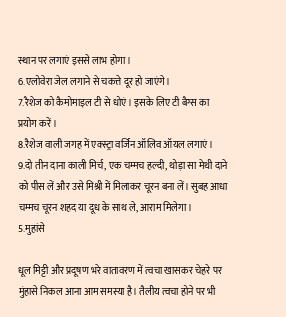स्थान पर लगाएं इससे लाभ होगा।
6.एलोवेरा जेल लगाने से चकत्ते दूर हो जाएंगे।
7.रैशेज को कैमोमाइल टी से धोएं। इसके लिए टी बैग्स का प्रयोग करें।
8.रैशेज वाली जगह में एक्स्ट्रा वर्जिन ऑलिव ऑयल लगाएं।
9.दो तीन दाना काली मिर्च, एक चम्मच हल्दी, थोड़ा सा मेथी दाने को पीस लें और उसे मिश्री में मिलाकर चूरन बना लें। सुबह आधा चम्मच चूरन शहद या दूध के साथ ले, आराम मिलेगा।
5.मुहांसे

धूल मिट्टी और प्रदूषण भरे वातावरण में त्वचा खासकर चेहरे पर मुंहासे निकल आना आम समस्या है। तैलीय त्वचा होने पर भी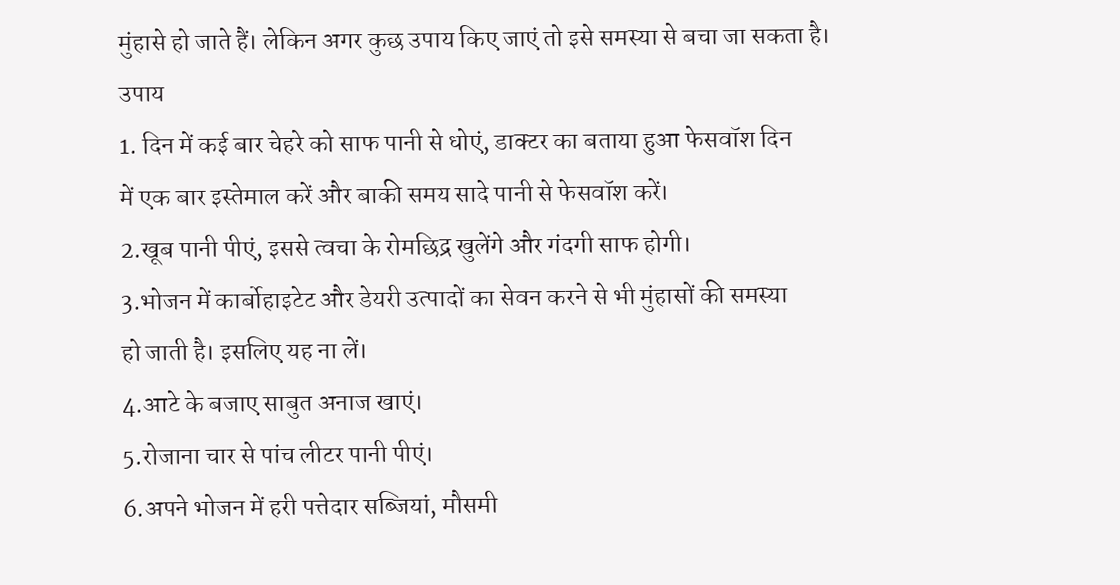मुंहासे हो जाते हैं। लेकिन अगर कुछ उपाय किए जाएं तो इसे समस्या से बचा जा सकता है।
उपाय
1. दिन में कई बार चेहरे को साफ पानी से धोएं, डाक्टर का बताया हुआ फेसवॉश दिन
में एक बार इस्तेमाल करें और बाकी समय सादे पानी से फेसवॉश करें।
2.खूब पानी पीएं, इससे त्वचा के रोमछिद्र खुलेंगे और गंदगी साफ होगी।
3.भोजन में कार्बोहाइटेट और डेयरी उत्पादों का सेवन करने से भी मुंहासों की समस्या
हो जाती है। इसलिए यह ना लें।
4.आटे के बजाए साबुत अनाज खाएं।
5.रोजाना चार से पांच लीटर पानी पीएं।
6.अपने भोजन में हरी पत्तेदार सब्जियां, मौसमी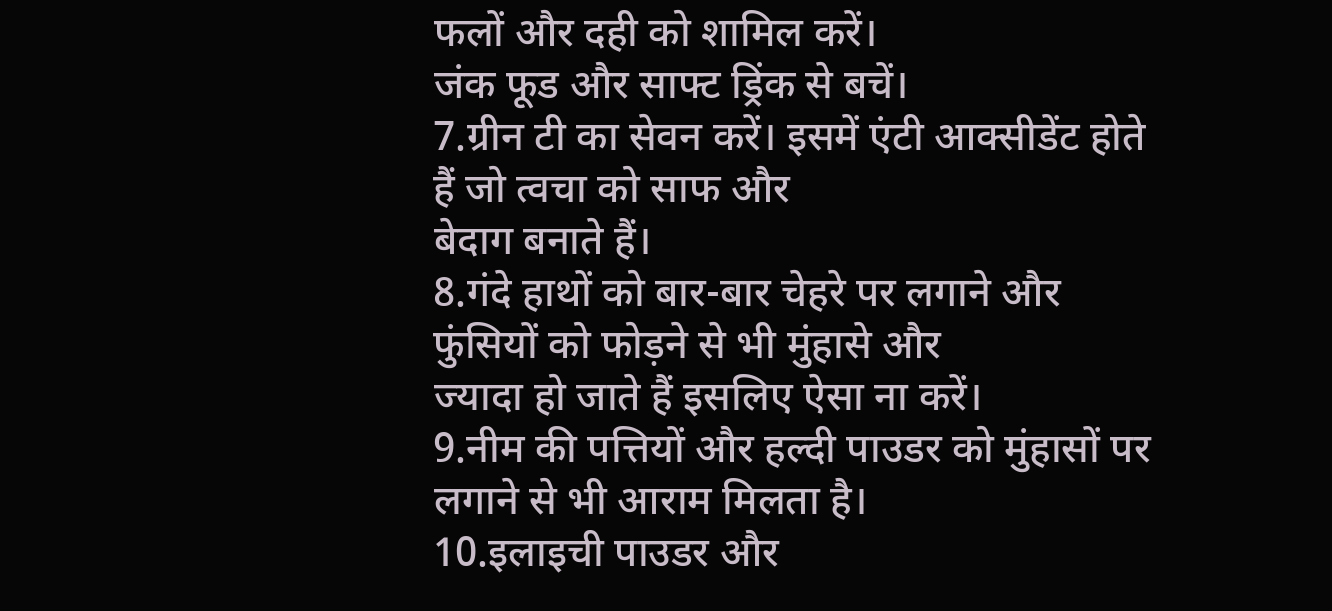फलों और दही को शामिल करें।
जंक फूड और साफ्ट ड्रिंक से बचें।
7.ग्रीन टी का सेवन करें। इसमें एंटी आक्सीडेंट होते हैं जो त्वचा को साफ और
बेदाग बनाते हैं।
8.गंदे हाथों को बार-बार चेहरे पर लगाने और फुंसियों को फोड़ने से भी मुंहासे और
ज्यादा हो जाते हैं इसलिए ऐसा ना करें।
9.नीम की पत्तियों और हल्दी पाउडर को मुंहासों पर लगाने से भी आराम मिलता है।
10.इलाइची पाउडर और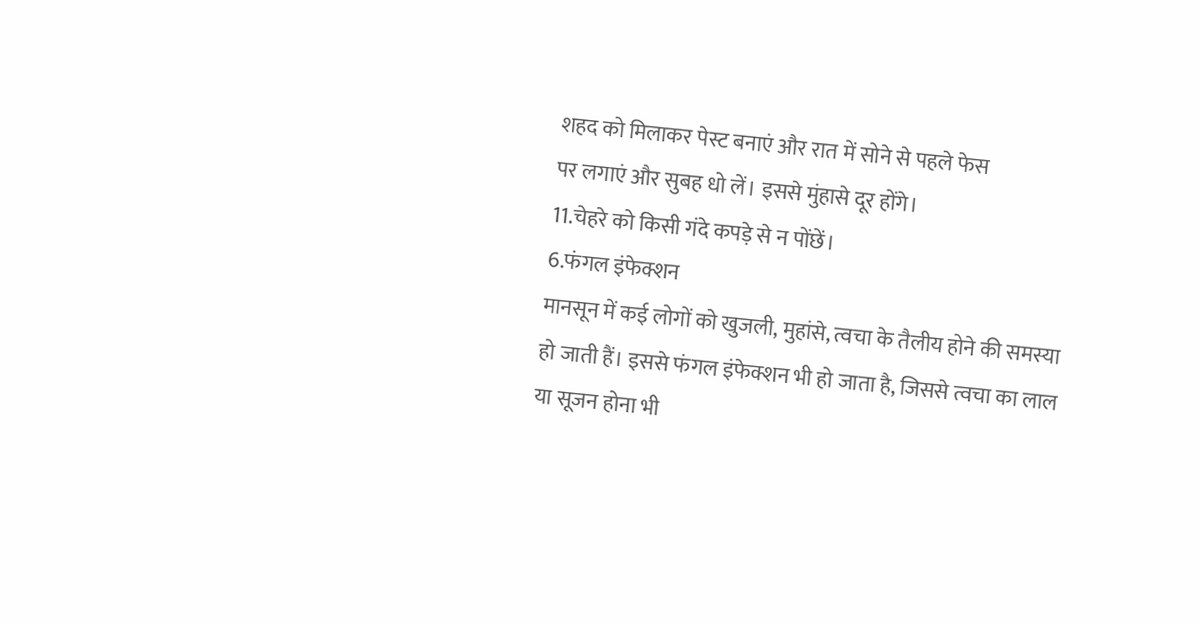शहद को मिलाकर पेस्ट बनाएं और रात में सोने से पहले फेस
पर लगाएं और सुबह धो लें। इससे मुंहासे दूर होंगे।
11.चेहरे को किसी गंदे कपड़े से न पोंछें।
6.फंगल इंफेक्शन
मानसून में कई लोगों को खुजली, मुहांसे, त्वचा के तैलीय होने की समस्या हो जाती हैं। इससे फंगल इंफेक्शन भी हो जाता है, जिससे त्वचा का लाल या सूजन होना भी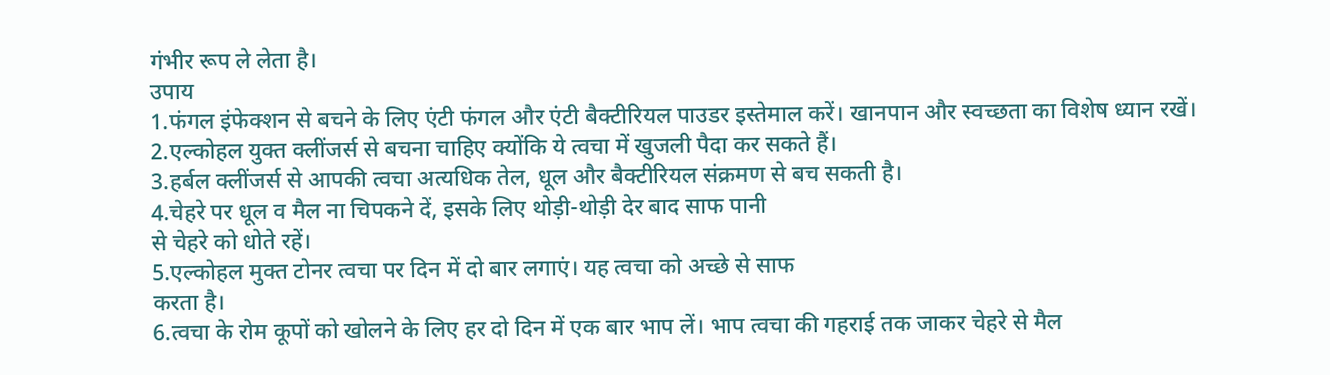गंभीर रूप ले लेता है।
उपाय
1.फंगल इंफेक्शन से बचने के लिए एंटी फंगल और एंटी बैक्टीरियल पाउडर इस्तेमाल करें। खानपान और स्वच्छता का विशेष ध्यान रखें।
2.एल्कोहल युक्त क्लींजर्स से बचना चाहिए क्योंकि ये त्वचा में खुजली पैदा कर सकते हैं।
3.हर्बल क्लींजर्स से आपकी त्वचा अत्यधिक तेल, धूल और बैक्टीरियल संक्रमण से बच सकती है।
4.चेहरे पर धूल व मैल ना चिपकने दें, इसके लिए थोड़ी-थोड़ी देर बाद साफ पानी
से चेहरे को धोते रहें।
5.एल्कोहल मुक्त टोनर त्वचा पर दिन में दो बार लगाएं। यह त्वचा को अच्छे से साफ
करता है।
6.त्वचा के रोम कूपों को खोलने के लिए हर दो दिन में एक बार भाप लें। भाप त्वचा की गहराई तक जाकर चेहरे से मैल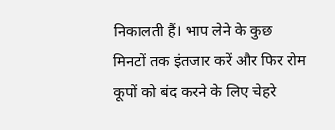निकालती हैं। भाप लेने के कुछ मिनटों तक इंतजार करें और फिर रोम कूपों को बंद करने के लिए चेहरे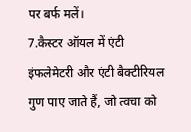पर बर्फ मलें।
7.कैस्टर ऑयल में एंटी इंफलेमेटरी और एंटी बैक्टीरियल गुण पाए जाते हैं, जो त्वचा को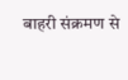बाहरी संक्रमण से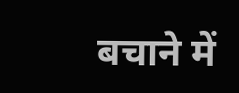बचाने में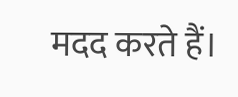मदद करते हैं।